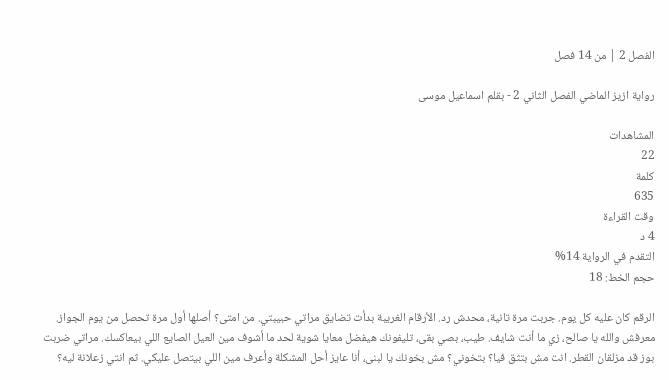الفصل 2 | من 14 فصل

رواية ازيز الماضي الفصل الثاني 2 - بقلم اسماعيل موسى

المشاهدات
22
كلمة
635
وقت القراءة
4 د
التقدم في الرواية 14%
حجم الخط: 18

الرقم كان عليه كل يوم. جربت مرة تانية، محدش رد. الأرقام الغريبة بدأت تضايق مراتي حبيبتي. من امتى؟ أصلها أول مرة تحصل من يوم الجواز. معرفش والله يا صالح، زي ما أنت شايف. طيب، بصي بقى، تليفونك هيفضل معايا شوية لحد ما أشوف مين العيل الصايع اللي بيعاكسك. مراتي ضربت بوز قد مزلقان القطر. انت مش بتثق فيا؟ بتخوني؟ مش بخونك يا لبنى، أنا عايز أحل المشكلة وأعرف مين اللي بيتصل عليكي. ثم انتي زعلانة ليه؟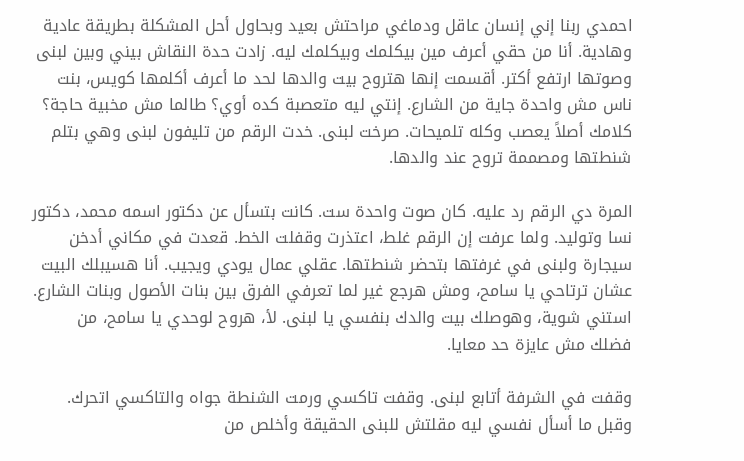احمدي ربنا إني إنسان عاقل ودماغي مراحتش بعيد وبحاول أحل المشكلة بطريقة عادية وهادية. أنا من حقي أعرف مين بيكلمك وبيكلمك ليه. زادت حدة النقاش بيني وبين لبنى وصوتها ارتفع أكتر. أقسمت إنها هتروح بيت والدها لحد ما أعرف أكلمها كويس، بنت ناس مش واحدة جاية من الشارع. إنتي ليه متعصبة كده أوي؟ طالما مش مخبية حاجة؟ كلامك أصلاً يعصب وكله تلميحات. صرخت لبنى. خدت الرقم من تليفون لبنى وهي بتلم شنطتها ومصممة تروح عند والدها.

المرة دي الرقم رد عليه. كان صوت واحدة ست. كانت بتسأل عن دكتور اسمه محمد، دكتور نسا وتوليد. ولما عرفت إن الرقم غلط، اعتذرت وقفلت الخط. قعدت في مكاني أدخن سيجارة ولبنى في غرفتها بتحضر شنطتها. عقلي عمال يودي ويجيب. أنا هسيبلك البيت عشان ترتاحي يا سامح، ومش هرجع غير لما تعرفي الفرق بين بنات الأصول وبنات الشارع. استني شوية، وهوصلك بيت والدك بنفسي يا لبنى. لأ، هروح لوحدي يا سامح، من فضلك مش عايزة حد معايا.

وقفت في الشرفة أتابع لبنى. وقفت تاكسي ورمت الشنطة جواه والتاكسي اتحرك. وقبل ما أسأل نفسي ليه مقلتش للبنى الحقيقة وأخلص من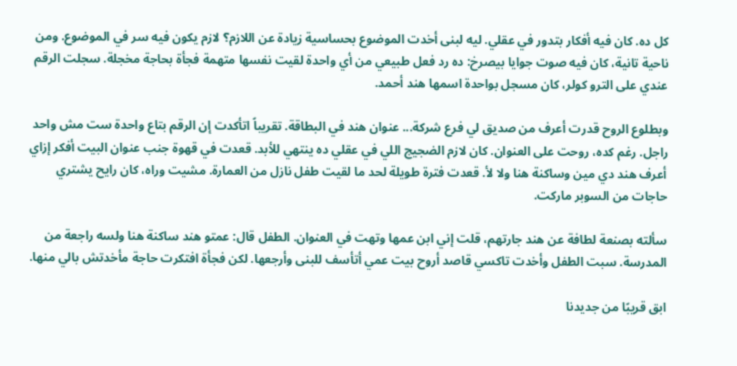كل ده. كان فيه أفكار بتدور في عقلي. ليه لبنى أخدت الموضوع بحساسية زيادة عن اللازم؟ لازم يكون فيه سر في الموضوع. ومن ناحية تانية، كان فيه صوت جوايا بيصرخ: ده رد فعل طبيعي من أي واحدة لقيت نفسها متهمة فجأة بحاجة مخجلة. سجلت الرقم عندي على الترو كولر، كان مسجل بواحدة اسمها هند أحمد.

وبطلوع الروح قدرت أعرف من صديق لي فرع شركة... عنوان هند في البطاقة. تقريباً اتأكدت إن الرقم بتاع واحدة ست مش واحد راجل. رغم كده، روحت على العنوان. كان لازم الضجيج اللي في عقلي ده ينتهي للأبد. قعدت في قهوة جنب عنوان البيت أفكر إزاي أعرف هند دي مين وساكنة هنا ولا لأ. قعدت فترة طويلة لحد ما لقيت طفل نازل من العمارة. مشيت وراه، كان رايح يشتري حاجات من السوبر ماركت.

سألته بصنعة لطافة عن هند جارتهم، قلت إني ابن عمها وتهت في العنوان. الطفل قال: عمتو هند ساكنة هنا ولسه راجعة من المدرسة. سبت الطفل وأخدت تاكسي قاصد أروح بيت عمي أتأسف للبنى وأرجعها. لكن فجأة افتكرت حاجة مأخدتش بالي منها.

ابق قريبًا من جديدنا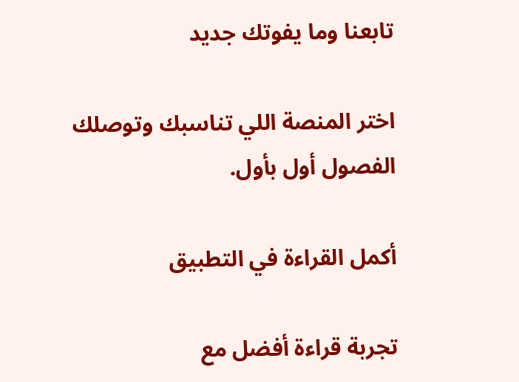تابعنا وما يفوتك جديد

اختر المنصة اللي تناسبك وتوصلك الفصول أول بأول.

أكمل القراءة في التطبيق

تجربة قراءة أفضل مع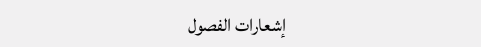إشعارات الفصول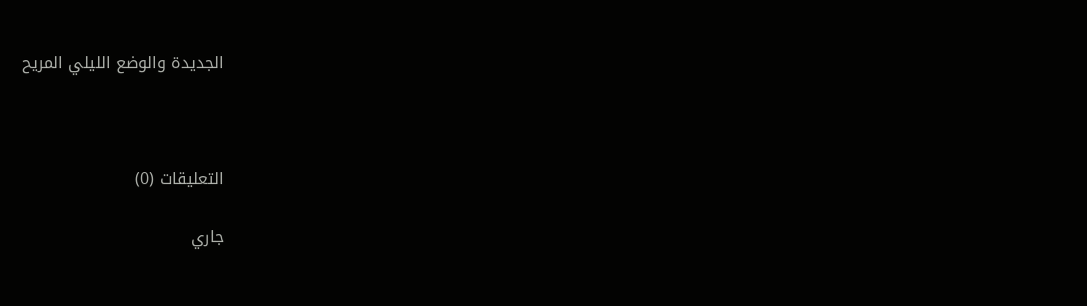الجديدة والوضع الليلي المريح



التعليقات (0)

جاري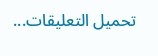تحميل التعليقات...